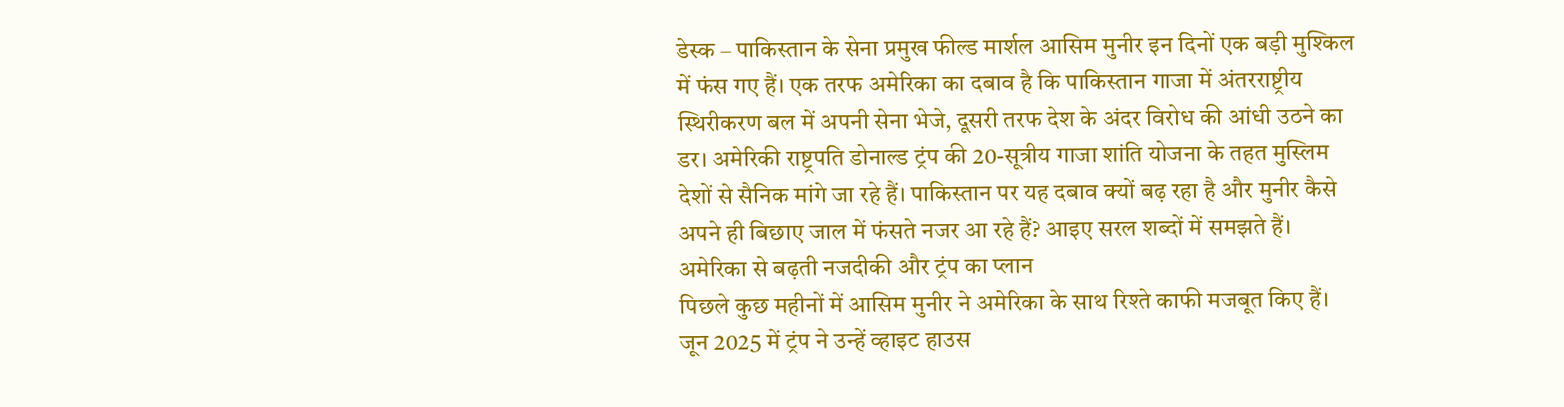डेस्क – पाकिस्तान के सेना प्रमुख फील्ड मार्शल आसिम मुनीर इन दिनों एक बड़ी मुश्किल में फंस गए हैं। एक तरफ अमेरिका का दबाव है कि पाकिस्तान गाजा में अंतरराष्ट्रीय स्थिरीकरण बल में अपनी सेना भेजे, दूसरी तरफ देश के अंदर विरोध की आंधी उठने का डर। अमेरिकी राष्ट्रपति डोनाल्ड ट्रंप की 20-सूत्रीय गाजा शांति योजना के तहत मुस्लिम देशों से सैनिक मांगे जा रहे हैं। पाकिस्तान पर यह दबाव क्यों बढ़ रहा है और मुनीर कैसे अपने ही बिछाए जाल में फंसते नजर आ रहे हैं? आइए सरल शब्दों में समझते हैं।
अमेरिका से बढ़ती नजदीकी और ट्रंप का प्लान
पिछले कुछ महीनों में आसिम मुनीर ने अमेरिका के साथ रिश्ते काफी मजबूत किए हैं। जून 2025 में ट्रंप ने उन्हें व्हाइट हाउस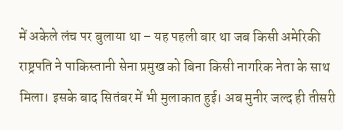में अकेले लंच पर बुलाया था – यह पहली बार था जब किसी अमेरिकी राष्ट्रपति ने पाकिस्तानी सेना प्रमुख को बिना किसी नागरिक नेता के साथ मिला। इसके बाद सितंबर में भी मुलाकात हुई। अब मुनीर जल्द ही तीसरी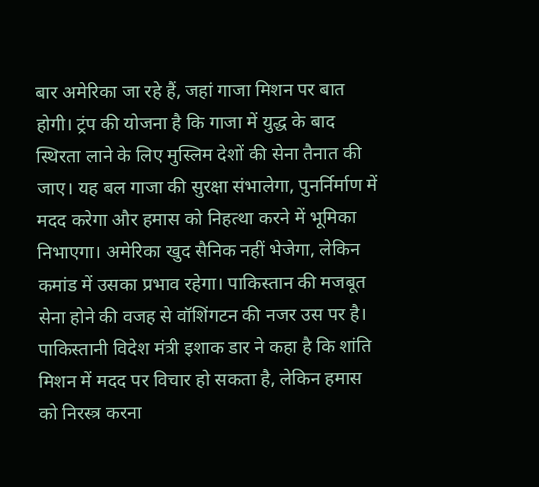बार अमेरिका जा रहे हैं, जहां गाजा मिशन पर बात होगी। ट्रंप की योजना है कि गाजा में युद्ध के बाद स्थिरता लाने के लिए मुस्लिम देशों की सेना तैनात की जाए। यह बल गाजा की सुरक्षा संभालेगा, पुनर्निर्माण में मदद करेगा और हमास को निहत्था करने में भूमिका निभाएगा। अमेरिका खुद सैनिक नहीं भेजेगा, लेकिन कमांड में उसका प्रभाव रहेगा। पाकिस्तान की मजबूत सेना होने की वजह से वॉशिंगटन की नजर उस पर है। पाकिस्तानी विदेश मंत्री इशाक डार ने कहा है कि शांति मिशन में मदद पर विचार हो सकता है, लेकिन हमास को निरस्त्र करना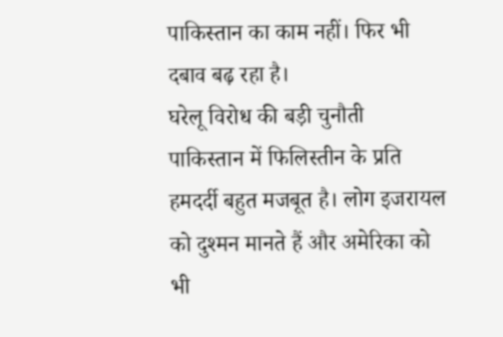पाकिस्तान का काम नहीं। फिर भी दबाव बढ़ रहा है।
घरेलू विरोध की बड़ी चुनौती
पाकिस्तान में फिलिस्तीन के प्रति हमदर्दी बहुत मजबूत है। लोग इजरायल को दुश्मन मानते हैं और अमेरिका को भी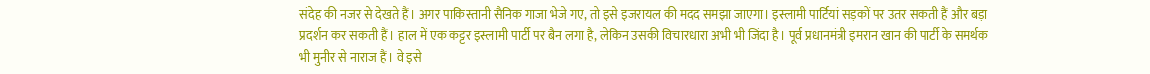संदेह की नजर से देखते हैं। अगर पाकिस्तानी सैनिक गाजा भेजे गए, तो इसे इजरायल की मदद समझा जाएगा। इस्लामी पार्टियां सड़कों पर उतर सकती हैं और बड़ा प्रदर्शन कर सकती हैं। हाल में एक कट्टर इस्लामी पार्टी पर बैन लगा है, लेकिन उसकी विचारधारा अभी भी जिंदा है। पूर्व प्रधानमंत्री इमरान खान की पार्टी के समर्थक भी मुनीर से नाराज हैं। वे इसे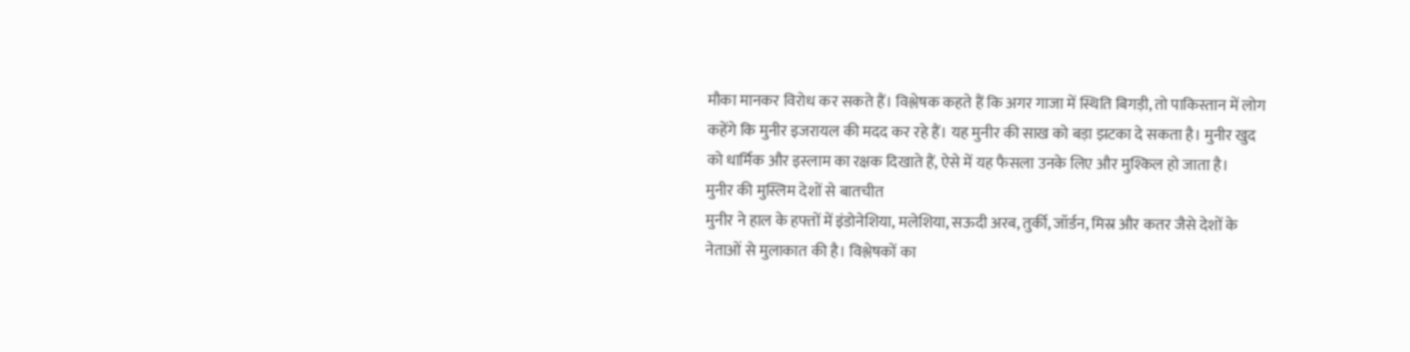मौका मानकर विरोध कर सकते हैं। विश्लेषक कहते हैं कि अगर गाजा में स्थिति बिगड़ी, तो पाकिस्तान में लोग कहेंगे कि मुनीर इजरायल की मदद कर रहे हैं। यह मुनीर की साख को बड़ा झटका दे सकता है। मुनीर खुद को धार्मिक और इस्लाम का रक्षक दिखाते हैं, ऐसे में यह फैसला उनके लिए और मुश्किल हो जाता है।
मुनीर की मुस्लिम देशों से बातचीत
मुनीर ने हाल के हफ्तों में इंडोनेशिया, मलेशिया, सऊदी अरब, तुर्की, जॉर्डन, मिस्र और कतर जैसे देशों के नेताओं से मुलाकात की है। विश्लेषकों का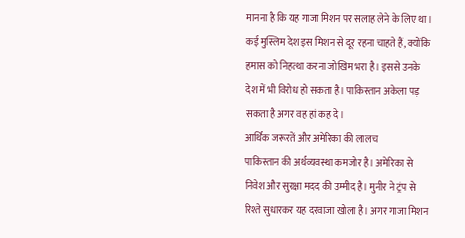मानना है कि यह गाजा मिशन पर सलाह लेने के लिए था। कई मुस्लिम देश इस मिशन से दूर रहना चाहते हैं, क्योंकि हमास को निहत्था करना जोखिम भरा है। इससे उनके देश में भी विरोध हो सकता है। पाकिस्तान अकेला पड़ सकता है अगर वह हां कह दे।
आर्थिक जरूरतें और अमेरिका की लालच
पाकिस्तान की अर्थव्यवस्था कमजोर है। अमेरिका से निवेश और सुरक्षा मदद की उम्मीद है। मुनीर ने ट्रंप से रिश्ते सुधारकर यह दरवाजा खोला है। अगर गाजा मिशन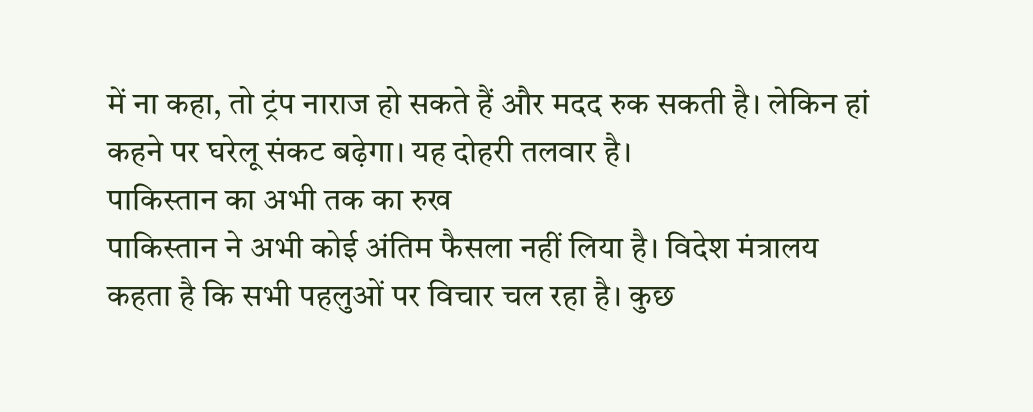में ना कहा, तो ट्रंप नाराज हो सकते हैं और मदद रुक सकती है। लेकिन हां कहने पर घरेलू संकट बढ़ेगा। यह दोहरी तलवार है।
पाकिस्तान का अभी तक का रुख
पाकिस्तान ने अभी कोई अंतिम फैसला नहीं लिया है। विदेश मंत्रालय कहता है कि सभी पहलुओं पर विचार चल रहा है। कुछ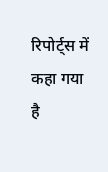रिपोर्ट्स में कहा गया है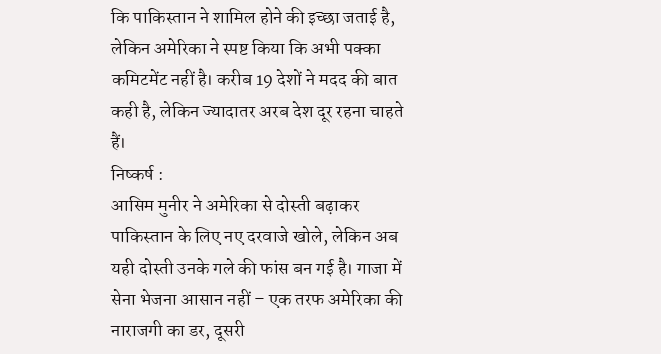कि पाकिस्तान ने शामिल होने की इच्छा जताई है, लेकिन अमेरिका ने स्पष्ट किया कि अभी पक्का कमिटमेंट नहीं है। करीब 19 देशों ने मदद की बात कही है, लेकिन ज्यादातर अरब देश दूर रहना चाहते हैं।
निष्कर्ष :
आसिम मुनीर ने अमेरिका से दोस्ती बढ़ाकर पाकिस्तान के लिए नए दरवाजे खोले, लेकिन अब यही दोस्ती उनके गले की फांस बन गई है। गाजा में सेना भेजना आसान नहीं – एक तरफ अमेरिका की नाराजगी का डर, दूसरी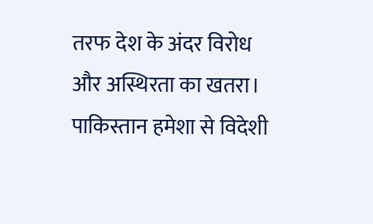तरफ देश के अंदर विरोध और अस्थिरता का खतरा। पाकिस्तान हमेशा से विदेशी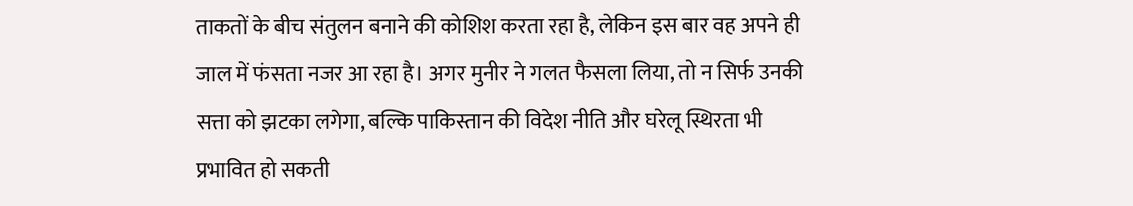ताकतों के बीच संतुलन बनाने की कोशिश करता रहा है, लेकिन इस बार वह अपने ही जाल में फंसता नजर आ रहा है। अगर मुनीर ने गलत फैसला लिया, तो न सिर्फ उनकी सत्ता को झटका लगेगा, बल्कि पाकिस्तान की विदेश नीति और घरेलू स्थिरता भी प्रभावित हो सकती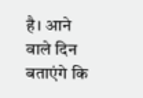है। आने वाले दिन बताएंगे कि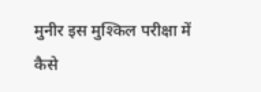मुनीर इस मुश्किल परीक्षा में कैसे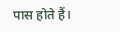पास होते हैं।